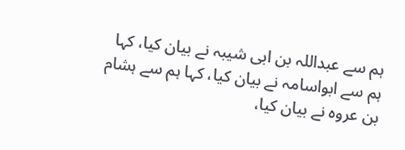ہم سے عبداللہ بن ابی شیبہ نے بیان کیا، کہا ہم سے ابواسامہ نے بیان کیا، کہا ہم سے ہشام بن عروہ نے بیان کیا،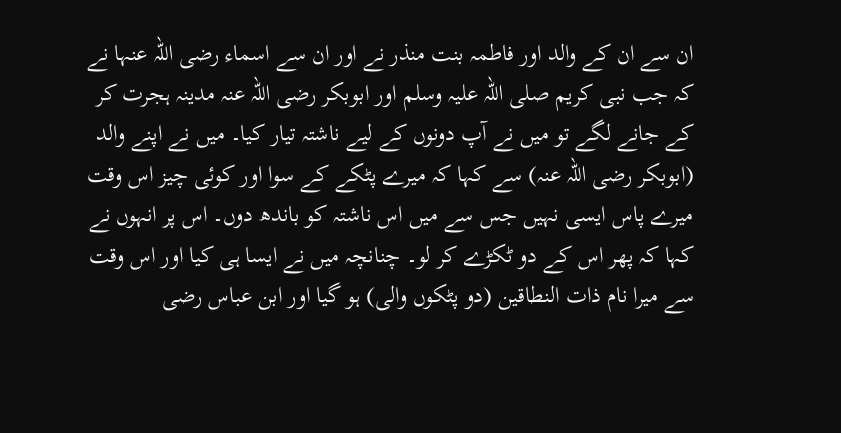ان سے ان کے والد اور فاطمہ بنت منذر نے اور ان سے اسماء رضی اللہ عنہا نے کہ جب نبی کریم صلی اللہ علیہ وسلم اور ابوبکر رضی اللہ عنہ مدینہ ہجرت کر کے جانے لگے تو میں نے آپ دونوں کے لیے ناشتہ تیار کیا۔ میں نے اپنے والد (ابوبکر رضی اللہ عنہ) سے کہا کہ میرے پٹکے کے سوا اور کوئی چیز اس وقت میرے پاس ایسی نہیں جس سے میں اس ناشتہ کو باندھ دوں۔ اس پر انہوں نے کہا کہ پھر اس کے دو ٹکڑے کر لو۔ چنانچہ میں نے ایسا ہی کیا اور اس وقت سے میرا نام ذات النطاقین (دو پٹکوں والی) ہو گیا اور ابن عباس رضی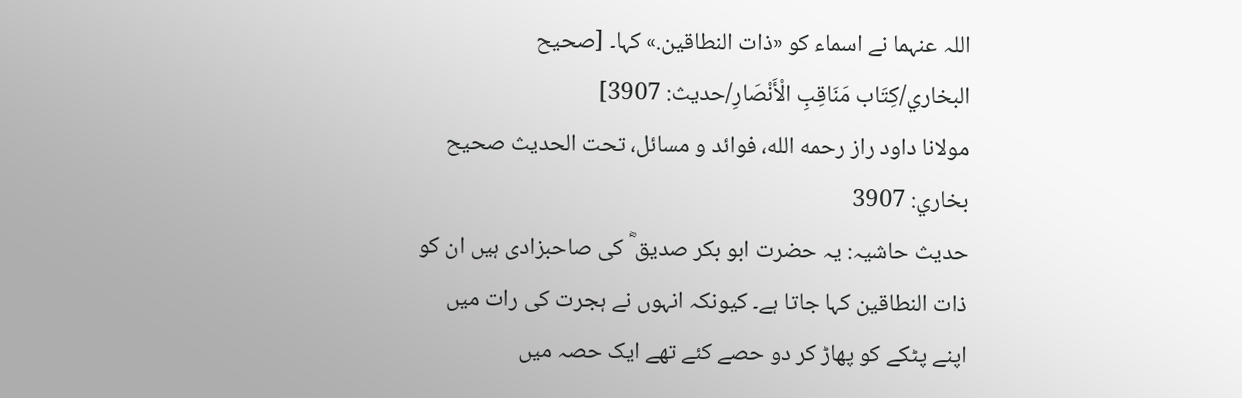اللہ عنہما نے اسماء کو «ذات النطاقين.» کہا۔ [صحيح البخاري/كِتَاب مَنَاقِبِ الْأَنْصَارِ/حدیث: 3907]
مولانا داود راز رحمه الله، فوائد و مسائل، تحت الحديث صحيح بخاري: 3907
حدیث حاشیہ: یہ حضرت ابو بکر صدیق ؓ کی صاحبزادی ہیں ان کو ذات النطاقین کہا جاتا ہے۔ کیونکہ انہوں نے ہجرت کی رات میں اپنے پٹکے کو پھاڑ کر دو حصے کئے تھے ایک حصہ میں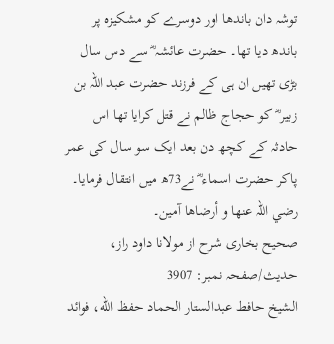توشہ دان باندھا اور دوسرے کو مشکیزہ پر باندھ دیا تھا۔ حضرت عائشہ ؓ سے دس سال بڑی تھیں ان ہی کے فرزند حضرت عبد اللہ بن زبیر ؓ کو حجاج ظالم نے قتل کرایا تھا اس حادثہ کے کچھ دن بعد ایک سو سال کی عمر پاکر حضرت اسماء ؓ نے73ھ میں انتقال فرمایا۔ رضي اللہ عنها و أرضاها آمین۔
صحیح بخاری شرح از مولانا داود راز، حدیث/صفحہ نمبر: 3907
الشيخ حافط عبدالستار الحماد حفظ الله، فوائد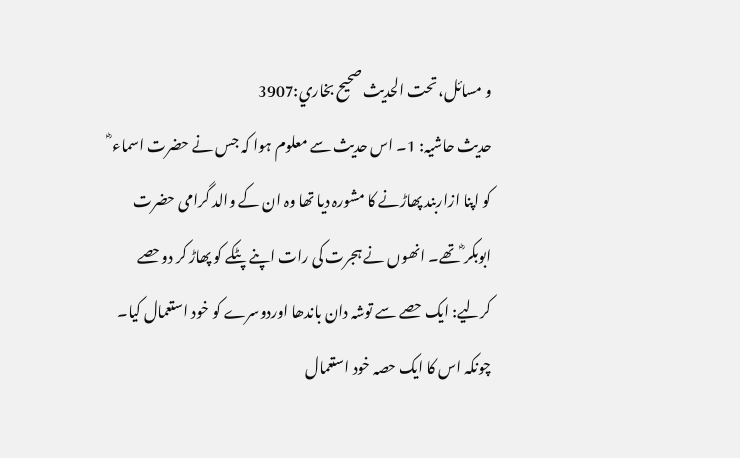و مسائل، تحت الحديث صحيح بخاري:3907
حدیث حاشیہ: 1۔ اس حدیث سے معلوم ہوا کہ جس نے حضرت اسماء ؓ کو اپنا ازاربند پھاڑنے کا مشورہ دیا تھا وہ ان کے والد گرامی حضرت ابوبکر ؓ تھے۔ انھوں نے ہجرت کی رات اپنے پٹکے کو پھاڑ کر دوحصے کرلیے: ایک حصے سے توشہ دان باندھا اوردوسرے کو خود استعمال کیا۔ چونکہ اس کا ایک حصہ خود استعمال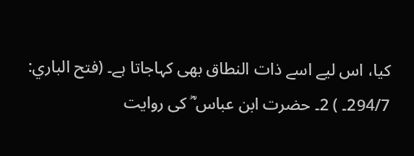کیا، اس لیے اسے ذات النطاق بھی کہاجاتا ہے۔ (فتح الباري: 294/7۔ ) 2۔ حضرت ابن عباس ؓ کی روایت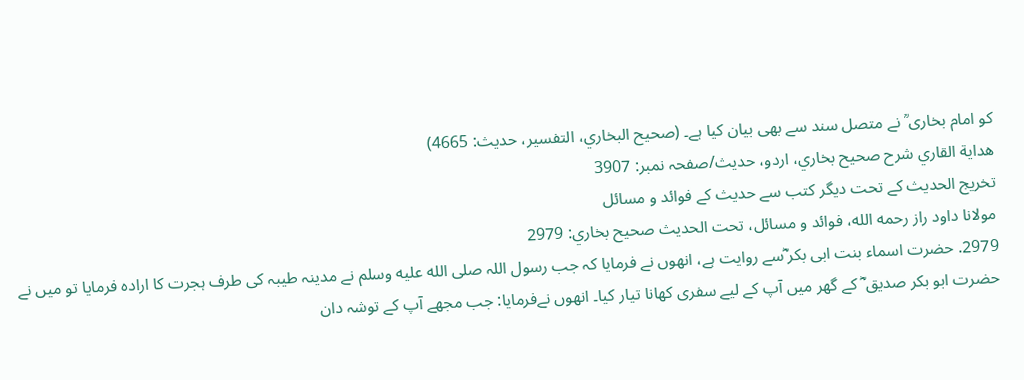کو امام بخاری ؒ نے متصل سند سے بھی بیان کیا ہے۔ (صحیح البخاري، التفسیر، حدیث: 4665)
هداية القاري شرح صحيح بخاري، اردو، حدیث/صفحہ نمبر: 3907
تخریج الحدیث کے تحت دیگر کتب سے حدیث کے فوائد و مسائل
مولانا داود راز رحمه الله، فوائد و مسائل، تحت الحديث صحيح بخاري: 2979
2979. حضرت اسماء بنت ابی بکر ؓسے روایت ہے، انھوں نے فرمایا کہ جب رسول اللہ صلى الله عليه وسلم نے مدینہ طیبہ کی طرف ہجرت کا ارادہ فرمایا تو میں نے حضرت ابو بکر صدیق ؓ کے گھر میں آپ کے لیے سفری کھانا تیار کیا۔ انھوں نےفرمایا: جب مجھے آپ کے توشہ دان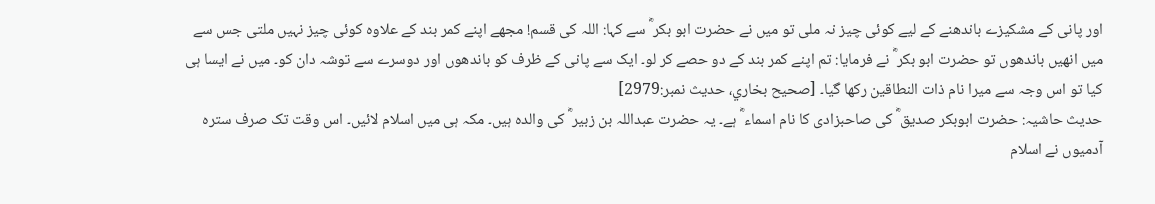اور پانی کے مشکیزے باندھنے کے لیے کوئی چیز نہ ملی تو میں نے حضرت ابو بکر ؓ سے کہا: اللہ کی قسم! مجھے اپنے کمر بند کے علاوہ کوئی چیز نہیں ملتی جس سے میں انھیں باندھوں تو حضرت ابو بکر ؓ نے فرمایا: تم اپنے کمر بند کے دو حصے کر لو۔ ایک سے پانی کے ظرف کو باندھوں اور دوسرے سے توشہ دان کو۔ میں نے ایسا ہی کیا تو اس وجہ سے میرا نام ذات النطاقین رکھا گیا۔ [صحيح بخاري، حديث نمبر:2979]
حدیث حاشیہ: حضرت ابوبکر صدیق ؓ کی صاحبزادی کا نام اسماء ؓ ہے۔ یہ حضرت عبداللہ بن زبیر ؓ کی والدہ ہیں۔ مکہ ہی میں اسلام لائیں۔ اس وقت تک صرف سترہ آدمیوں نے اسلام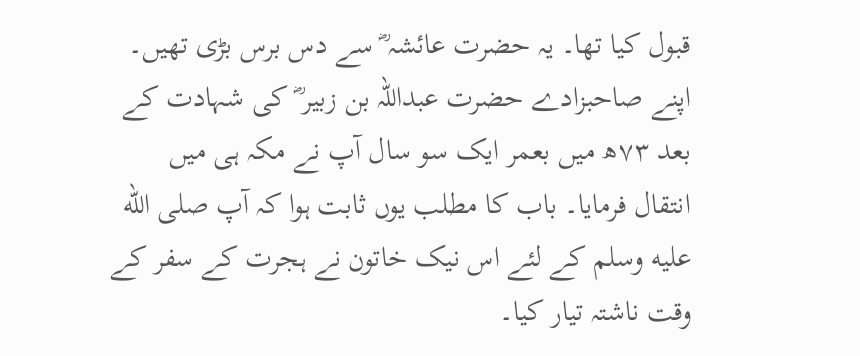قبول کیا تھا۔ یہ حضرت عائشہ ؓ سے دس برس بڑی تھیں۔ اپنے صاحبزادے حضرت عبداللہ بن زبیر ؓ کی شہادت کے بعد ۷۳ھ میں بعمر ایک سو سال آپ نے مکہ ہی میں انتقال فرمایا۔ باب کا مطلب یوں ثابت ہوا کہ آپ صلى الله عليه وسلم کے لئے اس نیک خاتون نے ہجرت کے سفر کے وقت ناشتہ تیار کیا۔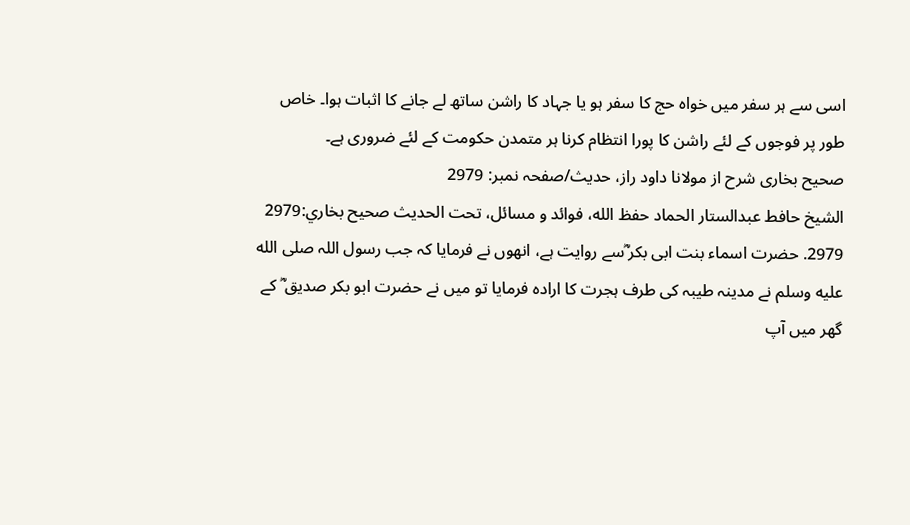اسی سے ہر سفر میں خواہ حج کا سفر ہو یا جہاد کا راشن ساتھ لے جانے کا اثبات ہوا۔ خاص طور پر فوجوں کے لئے راشن کا پورا انتظام کرنا ہر متمدن حکومت کے لئے ضروری ہے۔
صحیح بخاری شرح از مولانا داود راز، حدیث/صفحہ نمبر: 2979
الشيخ حافط عبدالستار الحماد حفظ الله، فوائد و مسائل، تحت الحديث صحيح بخاري:2979
2979. حضرت اسماء بنت ابی بکر ؓسے روایت ہے، انھوں نے فرمایا کہ جب رسول اللہ صلى الله عليه وسلم نے مدینہ طیبہ کی طرف ہجرت کا ارادہ فرمایا تو میں نے حضرت ابو بکر صدیق ؓ کے گھر میں آپ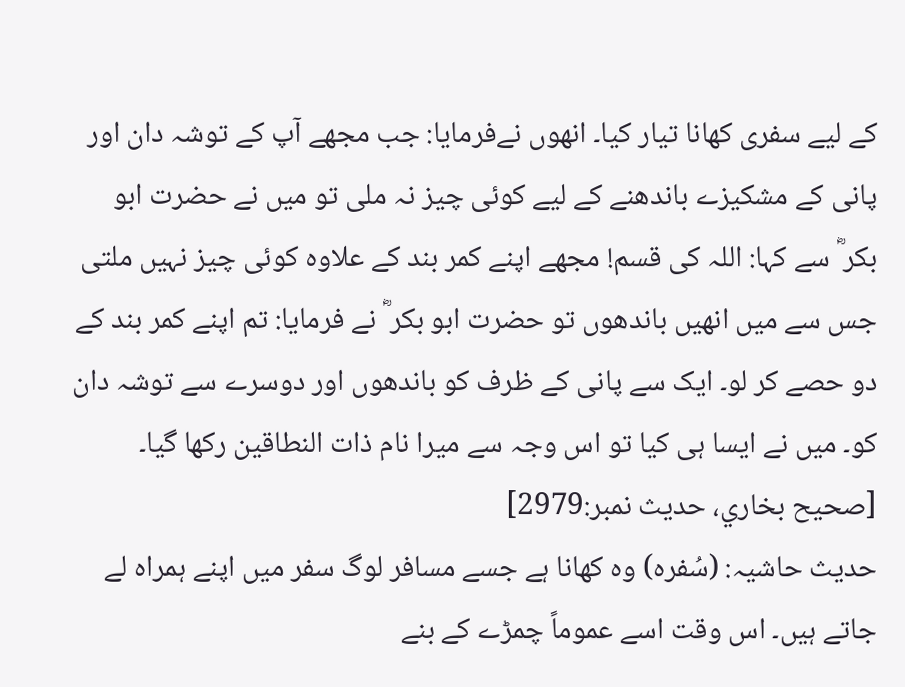کے لیے سفری کھانا تیار کیا۔ انھوں نےفرمایا: جب مجھے آپ کے توشہ دان اور پانی کے مشکیزے باندھنے کے لیے کوئی چیز نہ ملی تو میں نے حضرت ابو بکر ؓ سے کہا: اللہ کی قسم! مجھے اپنے کمر بند کے علاوہ کوئی چیز نہیں ملتی جس سے میں انھیں باندھوں تو حضرت ابو بکر ؓ نے فرمایا: تم اپنے کمر بند کے دو حصے کر لو۔ ایک سے پانی کے ظرف کو باندھوں اور دوسرے سے توشہ دان کو۔ میں نے ایسا ہی کیا تو اس وجہ سے میرا نام ذات النطاقین رکھا گیا۔ [صحيح بخاري، حديث نمبر:2979]
حدیث حاشیہ: (سُفره) وہ کھانا ہے جسے مسافر لوگ سفر میں اپنے ہمراہ لے جاتے ہیں۔ اس وقت اسے عموماً چمڑے کے بنے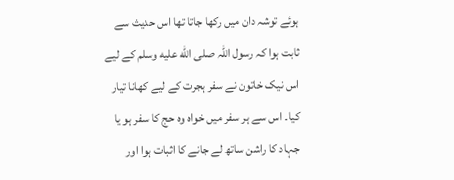ہوئے توشہ دان میں رکھا جاتا تھا اس حدیث سے ثابت ہوا کہ رسول اللہ صلى الله عليه وسلم کے لیے اس نیک خاتون نے سفر ہجرت کے لیے کھانا تیار کیا۔ اس سے ہر سفر میں خواہ وہ حج کا سفر ہو یا جہاد کا راشن ساتھ لے جانے کا اثبات ہوا اور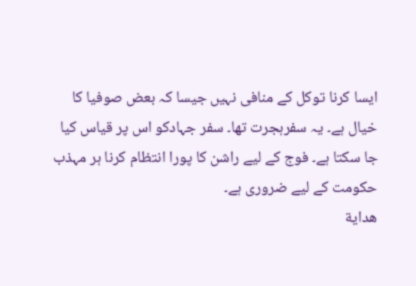ایسا کرنا توکل کے منافی نہیں جیسا کہ بعض صوفیا کا خیال ہے۔ یہ سفرہجرت تھا۔ سفر جہادکو اس پر قیاس کیا جا سکتا ہے۔ فوج کے لیے راشن کا پورا انتظام کرنا ہر مہذب حکومت کے لیے ضروری ہے۔
هداية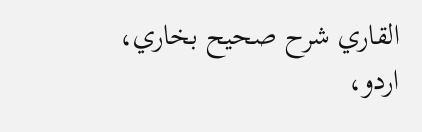القاري شرح صحيح بخاري، اردو،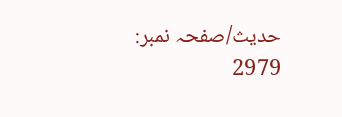حدیث/صفحہ نمبر: 2979